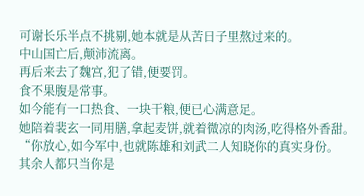可谢长乐半点不挑剔,她本就是从苦日子里熬过来的。
中山国亡后,颠沛流离。
再后来去了魏宫,犯了错,便要罚。
食不果腹是常事。
如今能有一口热食、一块干粮,便已心满意足。
她陪着裴玄一同用膳,拿起麦饼,就着微凉的肉汤,吃得格外香甜。
“你放心,如今军中,也就陈雄和刘武二人知晓你的真实身份。
其余人都只当你是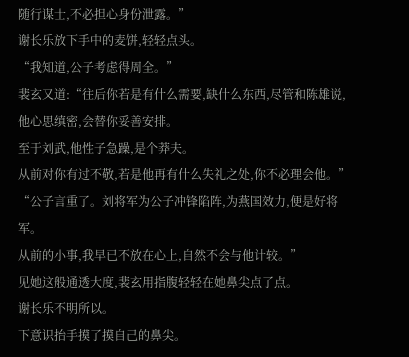随行谋士,不必担心身份泄露。”
谢长乐放下手中的麦饼,轻轻点头。
“我知道,公子考虑得周全。”
裴玄又道:“往后你若是有什么需要,缺什么东西,尽管和陈雄说,他心思缜密,会替你妥善安排。
至于刘武,他性子急躁,是个莽夫。
从前对你有过不敬,若是他再有什么失礼之处,你不必理会他。”
“公子言重了。刘将军为公子冲锋陷阵,为燕国效力,便是好将军。
从前的小事,我早已不放在心上,自然不会与他计较。”
见她这般通透大度,裴玄用指腹轻轻在她鼻尖点了点。
谢长乐不明所以。
下意识抬手摸了摸自己的鼻尖。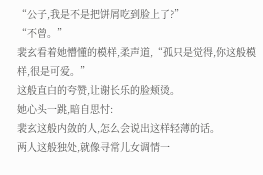“公子,我是不是把饼屑吃到脸上了?”
“不曾。”
裴玄看着她懵懂的模样,柔声道,“孤只是觉得,你这般模样,很是可爱。”
这般直白的夸赞,让谢长乐的脸颊烫。
她心头一跳,暗自思忖:
裴玄这般内敛的人,怎么会说出这样轻薄的话。
两人这般独处,就像寻常儿女调情一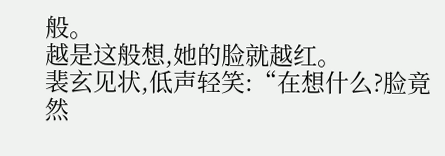般。
越是这般想,她的脸就越红。
裴玄见状,低声轻笑:“在想什么?脸竟然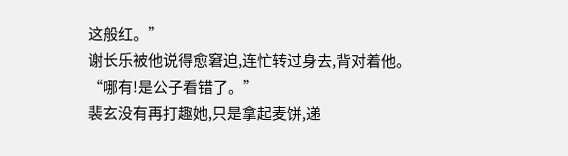这般红。”
谢长乐被他说得愈窘迫,连忙转过身去,背对着他。
“哪有!是公子看错了。”
裴玄没有再打趣她,只是拿起麦饼,递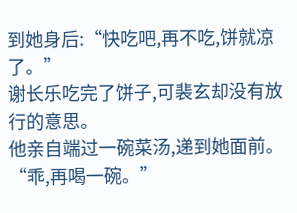到她身后:“快吃吧,再不吃,饼就凉了。”
谢长乐吃完了饼子,可裴玄却没有放行的意思。
他亲自端过一碗菜汤,递到她面前。
“乖,再喝一碗。”